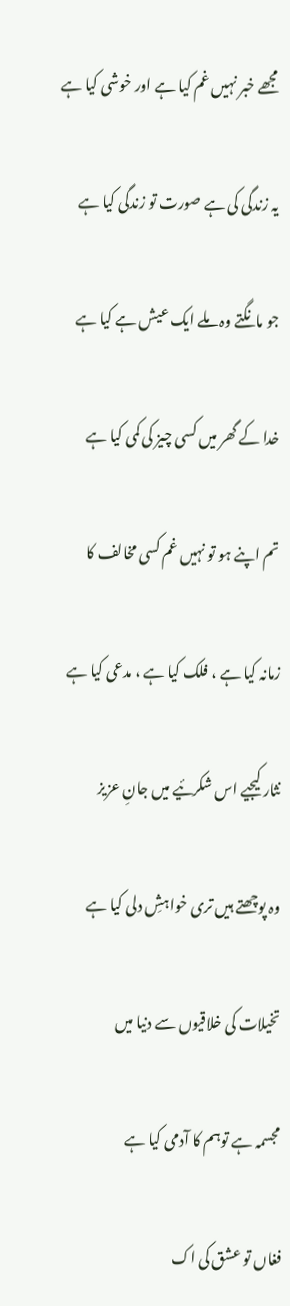مجھے خبر نہیں غم کیا ہے اور خوشی کیا ہے

یہ زندگی کی ہے صورت تو زندگی کیا ہے

جو مانگتے وہ ملے ایک عیش ہے کیا ہے

خدا کے گھر میں کسی چیز کی کمی کیا ہے

تم اپنے ہو تو نہیں غم کسی مخالف کا

زمانہ کیا ہے ، فلک کیا ہے ، مدعی کیا ہے

نثار کیجیے اس شکرئیے میں جانِ عزیز

وہ پوچھتے ہیں تری خواہشِ دلی کیا ہے

تخیلات کی خلاقیوں سے دنیا میں

مجسمہ ہے توہم کا آدمی کیا ہے

فغاں تو عشق کی اک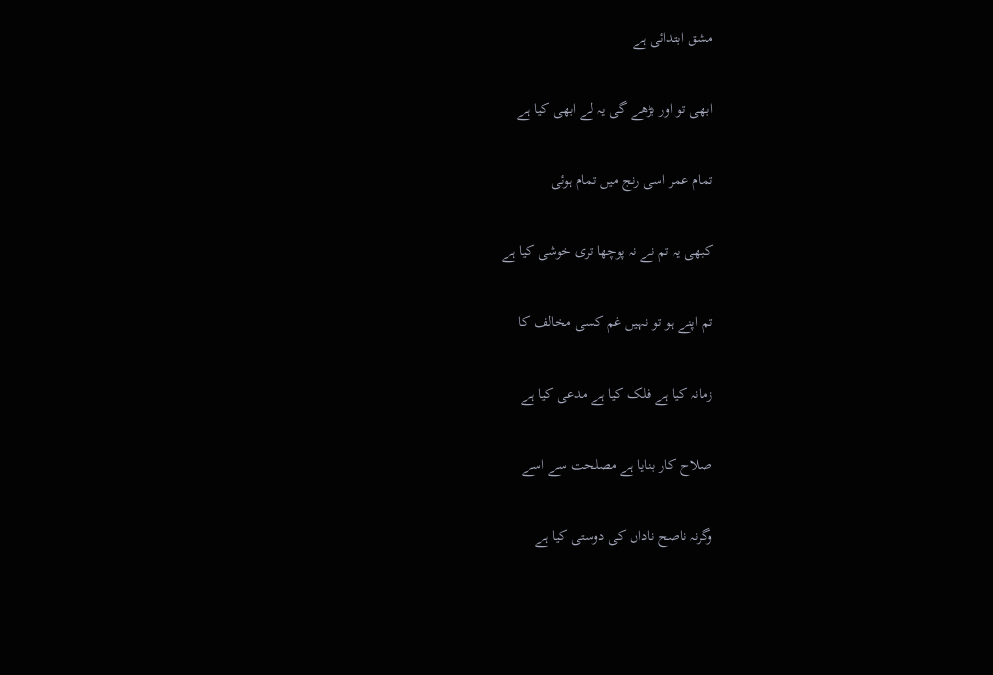مشق ابتدائی ہے

ابھی تو اور بڑھے گی یہ لے ابھی کیا ہے

تمام عمر اسی رنج میں تمام ہوئی

کبھی یہ تم نے نہ پوچھا تری خوشی کیا ہے

تم اپنے ہو تو نہیں غم کسی مخالف کا

زمانہ کیا ہے فلک کیا ہے مدعی کیا ہے

صلاح کار بنایا ہے مصلحت سے اسے

وگرنہ ناصح ناداں کی دوستی کیا ہے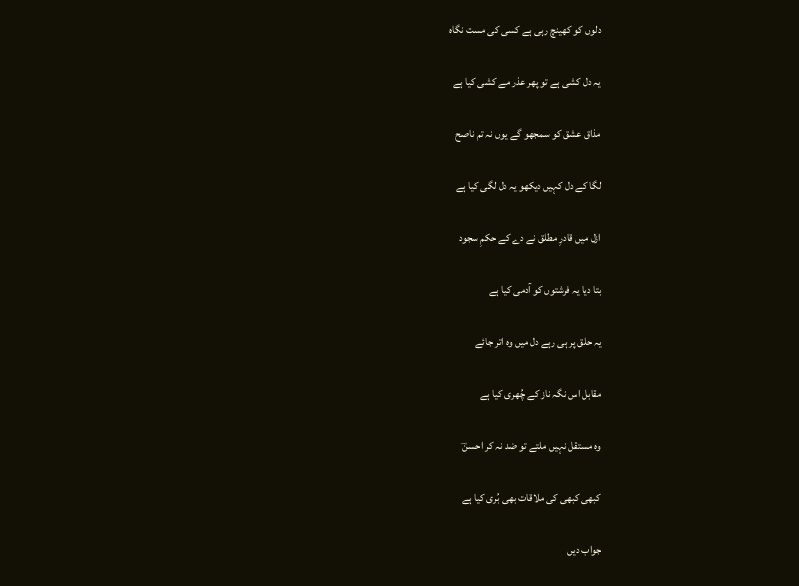دلوں کو کھینچ رہی ہے کسی کی مست نگاہ

یہ دل کشی ہے تو پھر عذر مے کشی کیا ہے

مذاق عشق کو سمجھو گے یوں نہ تم ناصح

لگا کے دل کہیں دیکھو یہ دل لگی کیا ہے

ازل میں قادرِ مطلق نے دے کے حکمِ سجود

بتا دیا یہ فرشتوں کو آدمی کیا ہے

یہ حلق پر ہی رہے دل میں وہ اتر جائے

مقابل اس نگہ ناز کے چُھری کیا ہے

وہ مستقل نہیں ملتے تو ضد نہ کر احسنؔ

کبھی کبھی کی ملاقات بھی بُری کیا ہے

جواب دیں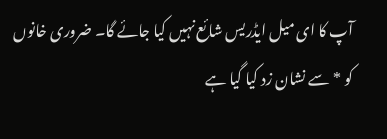آپ کا ای میل ایڈریس شائع نہیں کیا جائے گا۔ ضروری خانوں کو * سے نشان زد کیا گیا ہے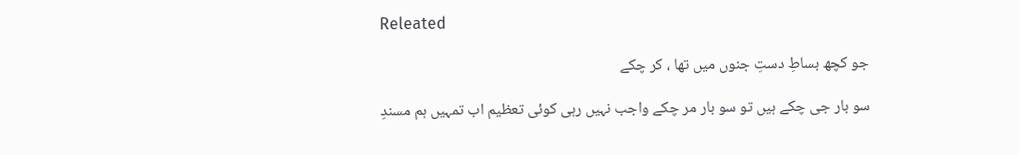Releated

جو کچھ بساطِ دستِ جنوں میں تھا ، کر چکے

سو بار جی چکے ہیں تو سو بار مر چکے واجب نہیں رہی کوئی تعظیم اب تمہیں ہم مسندِ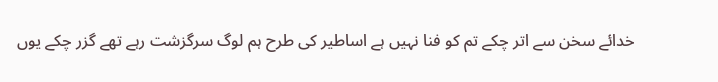خدائے سخن سے اتر چکے تم کو فنا نہیں ہے اساطیر کی طرح ہم لوگ سرگزشت رہے تھے گزر چکے یوں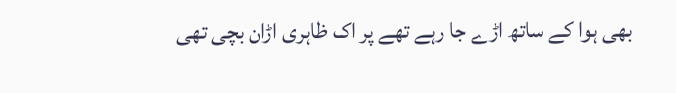بھی ہوا کے ساتھ اڑے جا رہے تھے پر اک ظاہری اڑان بچی تھی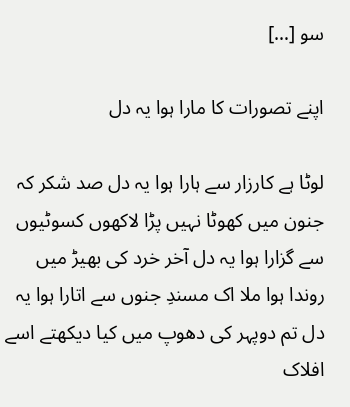سو […]

اپنے تصورات کا مارا ہوا یہ دل

لوٹا ہے کارزار سے ہارا ہوا یہ دل صد شکر کہ جنون میں کھوٹا نہیں پڑا لاکھوں کسوٹیوں سے گزارا ہوا یہ دل آخر خرد کی بھیڑ میں روندا ہوا ملا اک مسندِ جنوں سے اتارا ہوا یہ دل تم دوپہر کی دھوپ میں کیا دیکھتے اسے افلاک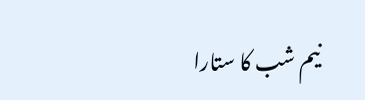نیم شب کا ستارا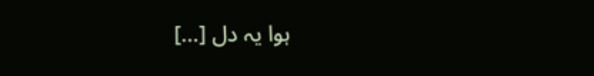ہوا یہ دل […]